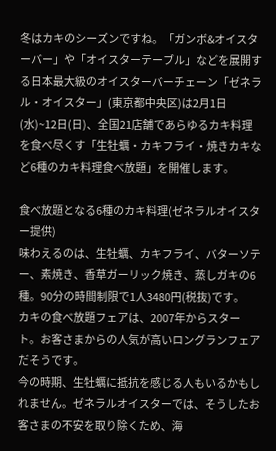冬はカキのシーズンですね。「ガンボ&オイスターバー」や「オイスターテーブル」などを展開する日本最大級のオイスターバーチェーン「ゼネラル・オイスター」(東京都中央区)は2月1日(水)~12日(日)、全国21店舗であらゆるカキ料理を食べ尽くす「生牡蠣・カキフライ・焼きカキなど6種のカキ料理食べ放題」を開催します。

食べ放題となる6種のカキ料理(ゼネラルオイスター提供)
味わえるのは、生牡蠣、カキフライ、バターソテー、素焼き、香草ガーリック焼き、蒸しガキの6種。90分の時間制限で1人3480円(税抜)です。
カキの食べ放題フェアは、2007年からスタート。お客さまからの人気が高いロングランフェアだそうです。
今の時期、生牡蠣に抵抗を感じる人もいるかもしれません。ゼネラルオイスターでは、そうしたお客さまの不安を取り除くため、海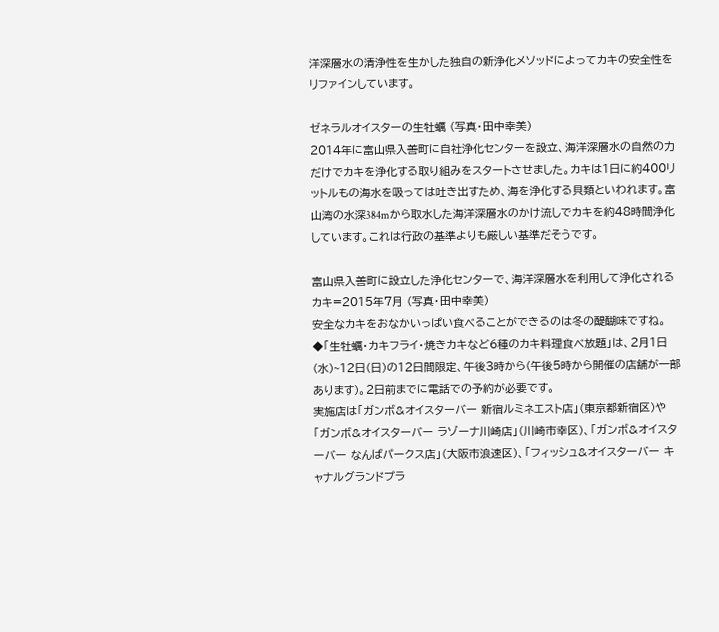洋深層水の清浄性を生かした独自の新浄化メソッドによってカキの安全性をリファインしています。

ゼネラルオイスターの生牡蠣 (写真・田中幸美)
2014年に富山県入善町に自社浄化センターを設立、海洋深層水の自然の力だけでカキを浄化する取り組みをスタートさせました。カキは1日に約400リットルもの海水を吸っては吐き出すため、海を浄化する貝類といわれます。富山湾の水深384mから取水した海洋深層水のかけ流しでカキを約48時間浄化しています。これは行政の基準よりも厳しい基準だそうです。

富山県入善町に設立した浄化センターで、海洋深層水を利用して浄化されるカキ=2015年7月 (写真・田中幸美)
安全なカキをおなかいっぱい食べることができるのは冬の醍醐味ですね。
◆「生牡蠣・カキフライ・焼きカキなど6種のカキ料理食べ放題」は、2月1日(水)~12日(日)の12日間限定、午後3時から(午後5時から開催の店舗が一部あります)。2日前までに電話での予約が必要です。
実施店は「ガンボ&オイスターバー 新宿ルミネエスト店」(東京都新宿区)や「ガンボ&オイスターバー ラゾーナ川崎店」(川崎市幸区)、「ガンボ&オイスターバー なんばパークス店」(大阪市浪速区)、「フィッシュ&オイスターバー キャナルグランドプラ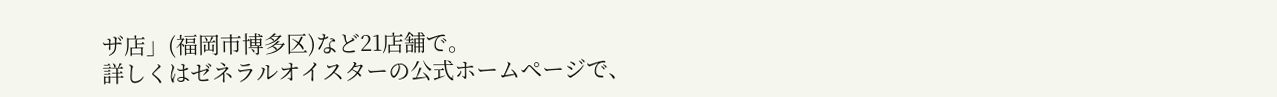ザ店」(福岡市博多区)など21店舗で。
詳しくはゼネラルオイスターの公式ホームページで、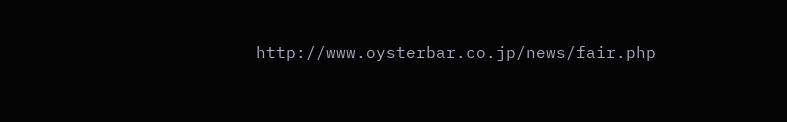http://www.oysterbar.co.jp/news/fair.php